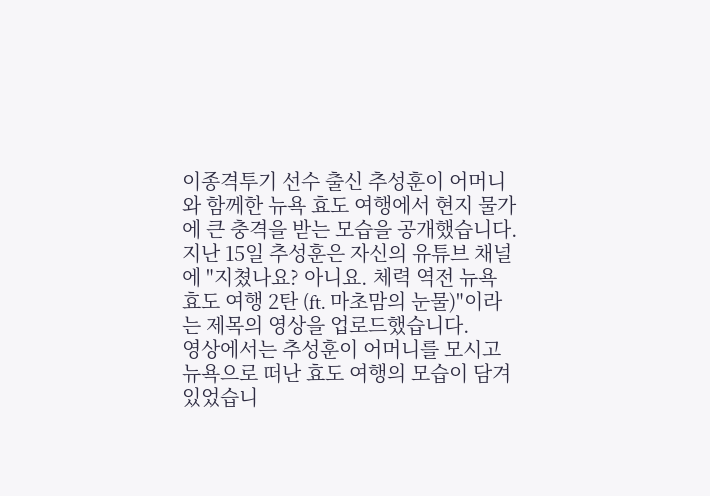이종격투기 선수 출신 추성훈이 어머니와 함께한 뉴욕 효도 여행에서 현지 물가에 큰 충격을 받는 모습을 공개했습니다.
지난 15일 추성훈은 자신의 유튜브 채널에 "지쳤나요? 아니요. 체력 역전 뉴욕 효도 여행 2탄 (ft. 마초맘의 눈물)"이라는 제목의 영상을 업로드했습니다.
영상에서는 추성훈이 어머니를 모시고 뉴욕으로 떠난 효도 여행의 모습이 담겨 있었습니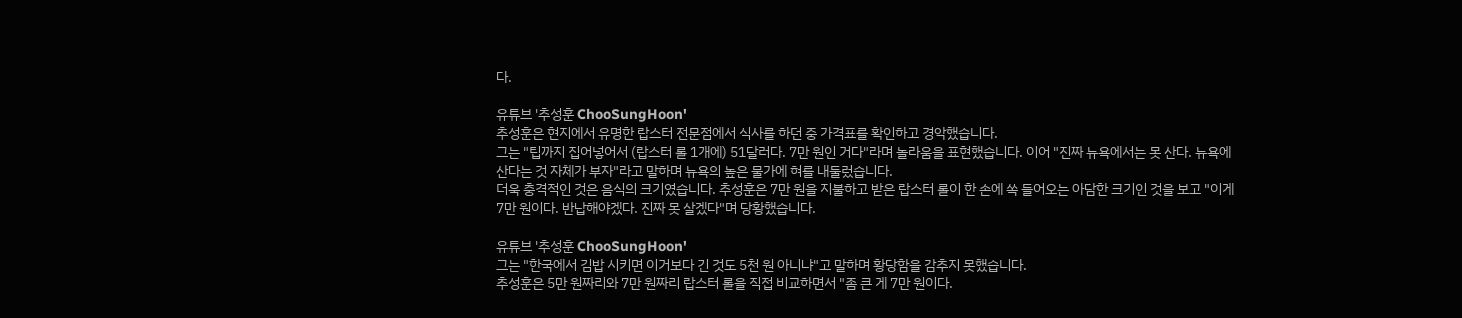다.

유튜브 '추성훈 ChooSungHoon'
추성훈은 현지에서 유명한 랍스터 전문점에서 식사를 하던 중 가격표를 확인하고 경악했습니다.
그는 "팁까지 집어넣어서 (랍스터 롤 1개에) 51달러다. 7만 원인 거다"라며 놀라움을 표현했습니다. 이어 "진짜 뉴욕에서는 못 산다. 뉴욕에 산다는 것 자체가 부자"라고 말하며 뉴욕의 높은 물가에 혀를 내둘렀습니다.
더욱 충격적인 것은 음식의 크기였습니다. 추성훈은 7만 원을 지불하고 받은 랍스터 롤이 한 손에 쏙 들어오는 아담한 크기인 것을 보고 "이게 7만 원이다. 반납해야겠다. 진짜 못 살겠다"며 당황했습니다.

유튜브 '추성훈 ChooSungHoon'
그는 "한국에서 김밥 시키면 이거보다 긴 것도 5천 원 아니냐"고 말하며 황당함을 감추지 못했습니다.
추성훈은 5만 원짜리와 7만 원짜리 랍스터 롤을 직접 비교하면서 "좀 큰 게 7만 원이다.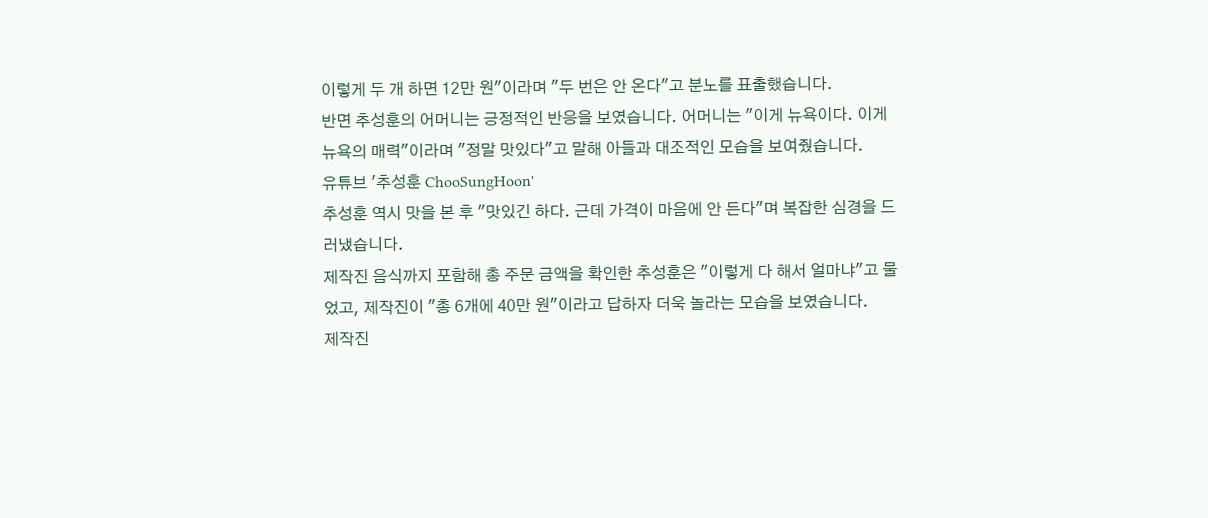이렇게 두 개 하면 12만 원"이라며 "두 번은 안 온다"고 분노를 표출했습니다.
반면 추성훈의 어머니는 긍정적인 반응을 보였습니다. 어머니는 "이게 뉴욕이다. 이게 뉴욕의 매력"이라며 "정말 맛있다"고 말해 아들과 대조적인 모습을 보여줬습니다.
유튜브 '추성훈 ChooSungHoon'
추성훈 역시 맛을 본 후 "맛있긴 하다. 근데 가격이 마음에 안 든다"며 복잡한 심경을 드러냈습니다.
제작진 음식까지 포함해 총 주문 금액을 확인한 추성훈은 "이렇게 다 해서 얼마냐"고 물었고, 제작진이 "총 6개에 40만 원"이라고 답하자 더욱 놀라는 모습을 보였습니다.
제작진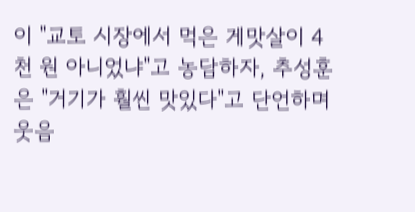이 "교토 시장에서 먹은 게맛살이 4천 원 아니었냐"고 농담하자, 추성훈은 "거기가 훨씬 맛있다"고 단언하며 웃음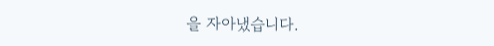을 자아냈습니다.